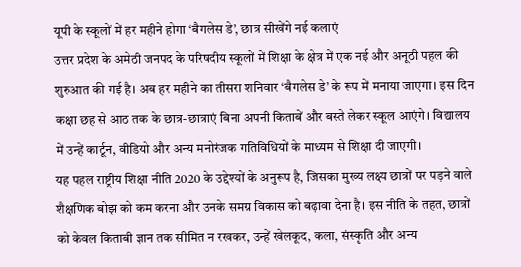यूपी के स्कूलों में हर महीने होगा ‘बैगलेस डे’, छात्र सीखेंगे नई कलाएं
उत्तर प्रदेश के अमेठी जनपद के परिषदीय स्कूलों में शिक्षा के क्षेत्र में एक नई और अनूठी पहल की शुरुआत की गई है। अब हर महीने का तीसरा शनिवार ‘बैगलेस डे’ के रूप में मनाया जाएगा। इस दिन कक्षा छह से आठ तक के छात्र-छात्राएं बिना अपनी किताबें और बस्ते लेकर स्कूल आएंगे। विद्यालय में उन्हें कार्टून, वीडियो और अन्य मनोरंजक गतिविधियों के माध्यम से शिक्षा दी जाएगी।
यह पहल राष्ट्रीय शिक्षा नीति 2020 के उद्देश्यों के अनुरूप है, जिसका मुख्य लक्ष्य छात्रों पर पड़ने वाले शैक्षणिक बोझ को कम करना और उनके समग्र विकास को बढ़ावा देना है। इस नीति के तहत, छात्रों को केवल किताबी ज्ञान तक सीमित न रखकर, उन्हें खेलकूद, कला, संस्कृति और अन्य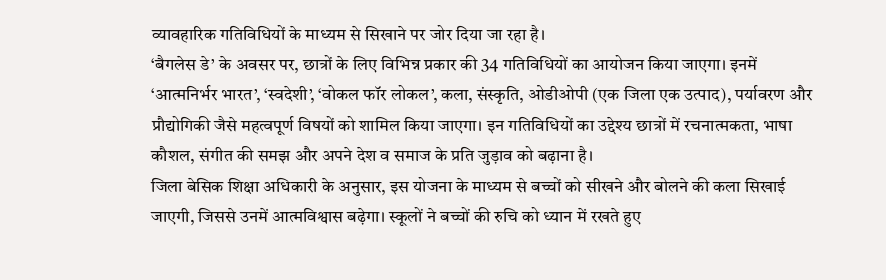व्यावहारिक गतिविधियों के माध्यम से सिखाने पर जोर दिया जा रहा है।
‘बैगलेस डे’ के अवसर पर, छात्रों के लिए विभिन्न प्रकार की 34 गतिविधियों का आयोजन किया जाएगा। इनमें ‘आत्मनिर्भर भारत’, ‘स्वदेशी’, ‘वोकल फॉर लोकल’, कला, संस्कृति, ओडीओपी (एक जिला एक उत्पाद), पर्यावरण और प्रौद्योगिकी जैसे महत्वपूर्ण विषयों को शामिल किया जाएगा। इन गतिविधियों का उद्देश्य छात्रों में रचनात्मकता, भाषा कौशल, संगीत की समझ और अपने देश व समाज के प्रति जुड़ाव को बढ़ाना है।
जिला बेसिक शिक्षा अधिकारी के अनुसार, इस योजना के माध्यम से बच्चों को सीखने और बोलने की कला सिखाई जाएगी, जिससे उनमें आत्मविश्वास बढ़ेगा। स्कूलों ने बच्चों की रुचि को ध्यान में रखते हुए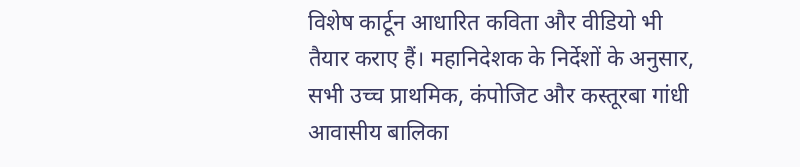विशेष कार्टून आधारित कविता और वीडियो भी तैयार कराए हैं। महानिदेशक के निर्देशों के अनुसार, सभी उच्च प्राथमिक, कंपोजिट और कस्तूरबा गांधी आवासीय बालिका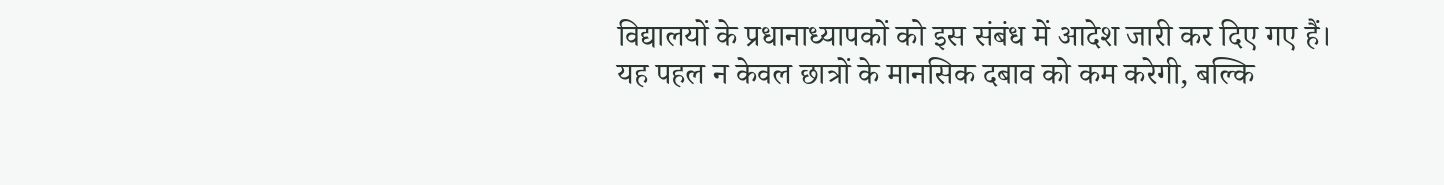विद्यालयों के प्रधानाध्यापकों को इस संबंध में आदेश जारी कर दिए गए हैं।
यह पहल न केवल छात्रों के मानसिक दबाव को कम करेगी, बल्कि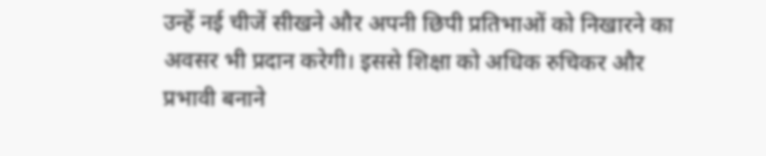उन्हें नई चीजें सीखने और अपनी छिपी प्रतिभाओं को निखारने का अवसर भी प्रदान करेगी। इससे शिक्षा को अधिक रुचिकर और प्रभावी बनाने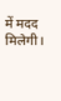में मदद मिलेगी।